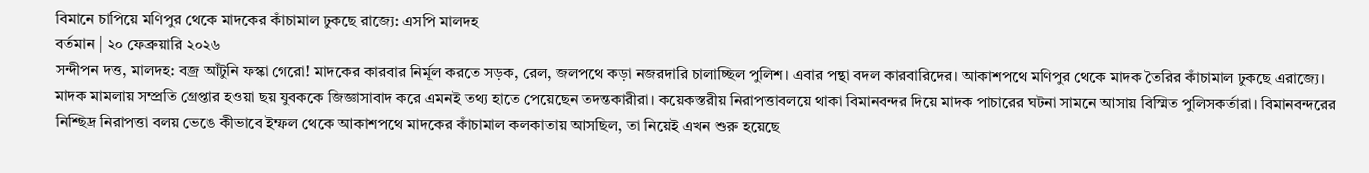বিমানে চাপিয়ে মণিপুর থেকে মাদকের কাঁচামাল ঢুকছে রাজ্যে: এসপি মালদহ
বর্তমান | ২০ ফেব্রুয়ারি ২০২৬
সন্দীপন দত্ত, মালদহ: বজ্র আঁটুনি ফস্কা গেরো! মাদকের কারবার নির্মূল করতে সড়ক, রেল, জলপথে কড়া নজরদারি চালাচ্ছিল পুলিশ। এবার পন্থা বদল কারবারিদের। আকাশপথে মণিপুর থেকে মাদক তৈরির কাঁচামাল ঢুকছে এরাজ্যে। মাদক মামলায় সম্প্রতি গ্রেপ্তার হওয়া ছয় যুবককে জিজ্ঞাসাবাদ করে এমনই তথ্য হাতে পেয়েছেন তদন্তকারীরা। কয়েকস্তরীয় নিরাপত্তাবলয়ে থাকা বিমানবন্দর দিয়ে মাদক পাচারের ঘটনা সামনে আসায় বিস্মিত পুলিসকর্তারা। বিমানবন্দরের নিশ্ছিদ্র নিরাপত্তা বলয় ভেঙে কীভাবে ইম্ফল থেকে আকাশপথে মাদকের কাঁচামাল কলকাতায় আসছিল, তা নিয়েই এখন শুরু হয়েছে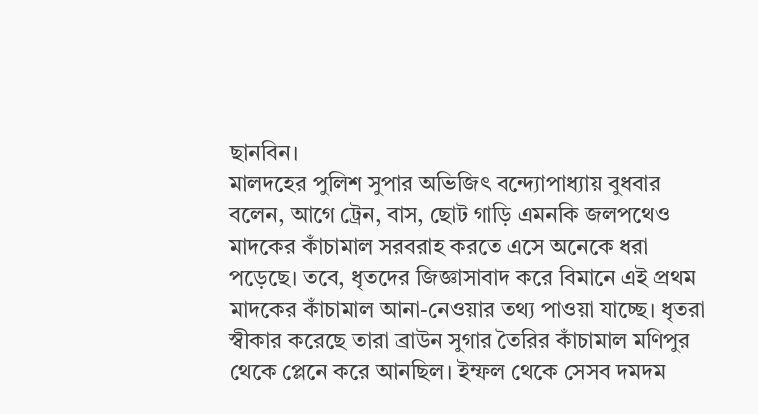ছানবিন।
মালদহের পুলিশ সুপার অভিজিৎ বন্দ্যোপাধ্যায় বুধবার বলেন, আগে ট্রেন, বাস, ছোট গাড়ি এমনকি জলপথেও মাদকের কাঁচামাল সরবরাহ করতে এসে অনেকে ধরা পড়েছে। তবে, ধৃতদের জিজ্ঞাসাবাদ করে বিমানে এই প্রথম মাদকের কাঁচামাল আনা-নেওয়ার তথ্য পাওয়া যাচ্ছে। ধৃতরা স্বীকার করেছে তারা ব্রাউন সুগার তৈরির কাঁচামাল মণিপুর থেকে প্লেনে করে আনছিল। ইম্ফল থেকে সেসব দমদম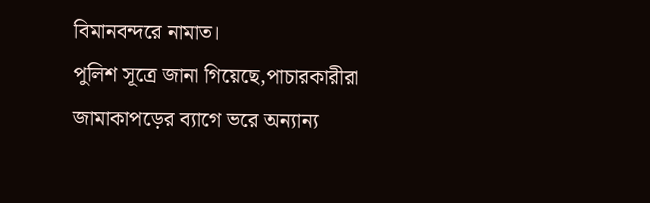বিমানবন্দরে নামাত।
পুলিশ সূত্রে জানা গিয়েছে,পাচারকারীরা জামাকাপড়ের ব্যাগে ভরে অন্যান্য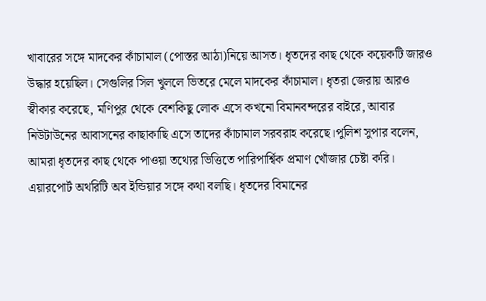খাবারের সঙ্গে মাদকের কাঁচামাল (পোস্তর আঠা)নিয়ে আসত। ধৃতদের কাছ থেকে কয়েকটি জারও উদ্ধার হয়েছিল। সেগুলির সিল খুললে ভিতরে মেলে মাদকের কাঁচামাল। ধৃতরা জেরায় আরও স্বীকার করেছে, মণিপুর থেকে বেশকিছু লোক এসে কখনো বিমানবন্দরের বাইরে, আবার নিউটাউনের আবাসনের কাছাকাছি এসে তাদের কাঁচামাল সরবরাহ করেছে।পুলিশ সুপার বলেন, আমরা ধৃতদের কাছ থেকে পাওয়া তথ্যের ভিত্তিতে পারিপার্শ্বিক প্রমাণ খোঁজার চেষ্টা করি। এয়ারপোর্ট অথরিটি অব ইন্ডিয়ার সঙ্গে কথা বলছি। ধৃতদের বিমানের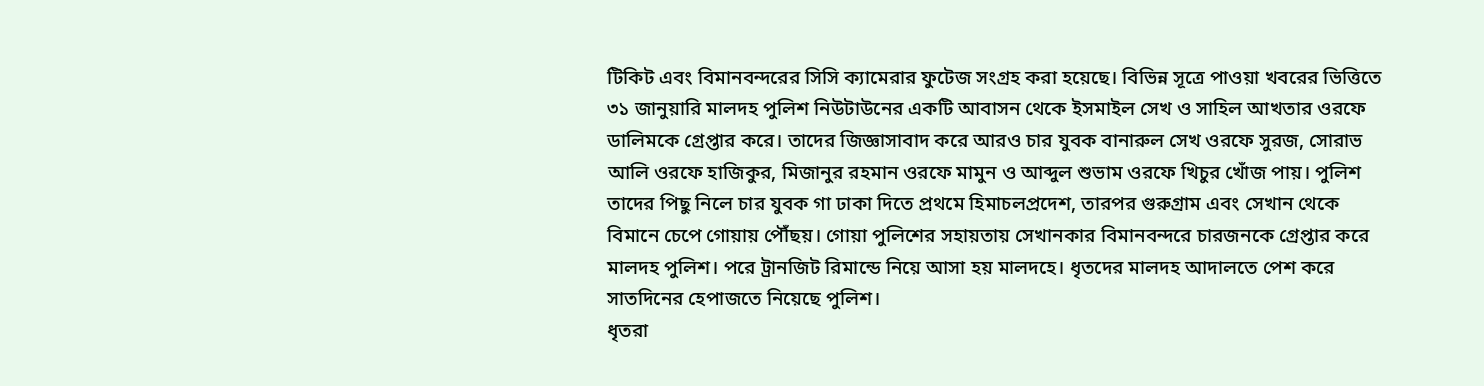টিকিট এবং বিমানবন্দরের সিসি ক্যামেরার ফুটেজ সংগ্রহ করা হয়েছে। বিভিন্ন সূত্রে পাওয়া খবরের ভিত্তিতে ৩১ জানুয়ারি মালদহ পুলিশ নিউটাউনের একটি আবাসন থেকে ইসমাইল সেখ ও সাহিল আখতার ওরফে ডালিমকে গ্রেপ্তার করে। তাদের জিজ্ঞাসাবাদ করে আরও চার যুবক বানারুল সেখ ওরফে সুরজ, সোরাভ আলি ওরফে হাজিকুর, মিজানুর রহমান ওরফে মামুন ও আব্দুল শুভাম ওরফে খিচুর খোঁজ পায়। পুলিশ তাদের পিছু নিলে চার যুবক গা ঢাকা দিতে প্রথমে হিমাচলপ্রদেশ, তারপর গুরুগ্রাম এবং সেখান থেকে বিমানে চেপে গোয়ায় পৌঁছয়। গোয়া পুলিশের সহায়তায় সেখানকার বিমানবন্দরে চারজনকে গ্রেপ্তার করে মালদহ পুলিশ। পরে ট্রানজিট রিমান্ডে নিয়ে আসা হয় মালদহে। ধৃতদের মালদহ আদালতে পেশ করে সাতদিনের হেপাজতে নিয়েছে পুলিশ।
ধৃতরা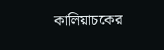কালিয়াচকের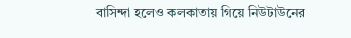বাসিন্দা হলেও কলকাতায় গিয়ে নিউটাউনের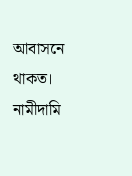আবাসনে থাকত। নামীদামি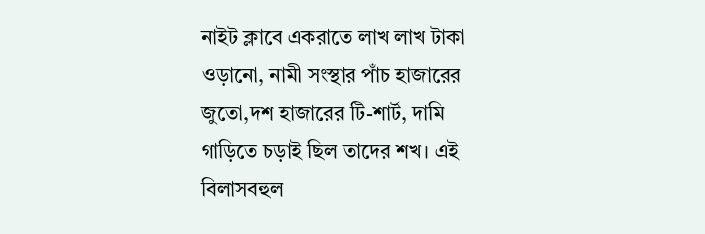নাইট ক্লাবে একরাতে লাখ লাখ টাকা ওড়ানো, নামী সংস্থার পাঁচ হাজারের জুতো,দশ হাজারের টি-শার্ট, দামি গাড়িতে চড়াই ছিল তাদের শখ। এই বিলাসবহুল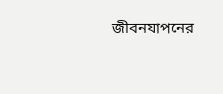জীবনযাপনের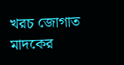খরচ জোগাত মাদকের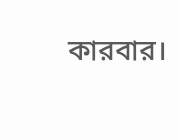কারবার।